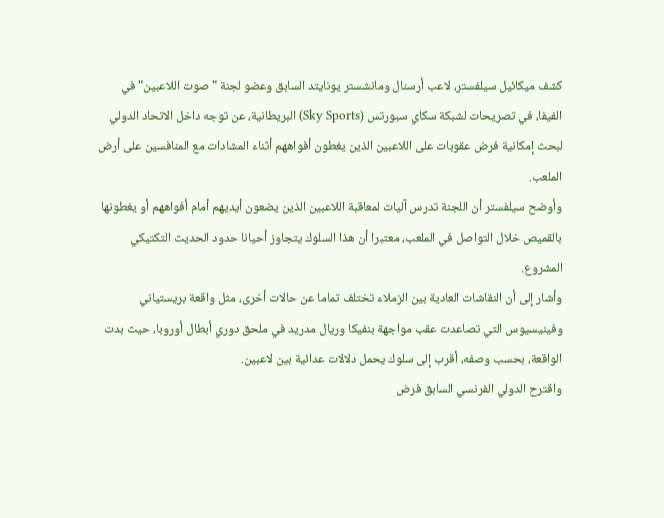كشف ميكائيل سيلفستر، لاعب أرسنال ومانشستر يونايتد السابق وعضو لجنة "صوت اللاعبين" في الفيفا، في تصريحات لشبكة سكاي سبورتس (Sky Sports) البريطانية، عن توجه داخل الاتحاد الدولي لبحث إمكانية فرض عقوبات على اللاعبين الذين يغطون أفواههم أثناء المشادات مع المنافسين على أرض الملعب.
وأوضح سيلفستر أن اللجنة تدرس آليات لمعاقبة اللاعبين الذين يضعون أيديهم أمام أفواههم أو يغطونها بالقميص خلال التواصل في الملعب، معتبرا أن هذا السلوك يتجاوز أحيانا حدود الحديث التكتيكي المشروع.
وأشار إلى أن النقاشات العادية بين الزملاء تختلف تماما عن حالات أخرى، مثل واقعة بريستياني وفينيسيوس التي تصاعدت عقب مواجهة بنفيكا وريال مدريد في ملحق دوري أبطال أوروبا، حيث بدت الواقعة، بحسب وصفه، أقرب إلى سلوك يحمل دلالات عدائية بين لاعبين.
واقترح الدولي الفرنسي السابق فرض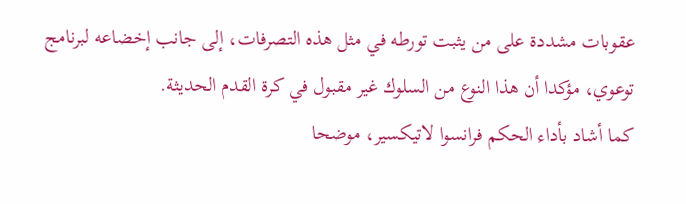عقوبات مشددة على من يثبت تورطه في مثل هذه التصرفات، إلى جانب إخضاعه لبرنامج توعوي، مؤكدا أن هذا النوع من السلوك غير مقبول في كرة القدم الحديثة.
كما أشاد بأداء الحكم فرانسوا لاتيكسير، موضحا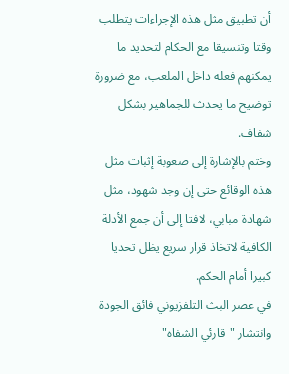أن تطبيق مثل هذه الإجراءات يتطلب وقتا وتنسيقا مع الحكام لتحديد ما يمكنهم فعله داخل الملعب، مع ضرورة توضيح ما يحدث للجماهير بشكل شفاف.
وختم بالإشارة إلى صعوبة إثبات مثل هذه الوقائع حتى إن وجد شهود، مثل شهادة مبابي، لافتا إلى أن جمع الأدلة الكافية لاتخاذ قرار سريع يظل تحديا كبيرا أمام الحكم.
في عصر البث التلفزيوني فائق الجودة وانتشار "قارئي الشفاه"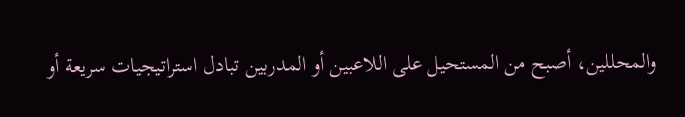والمحللين، أصبح من المستحيل على اللاعبين أو المدربين تبادل استراتيجيات سريعة أو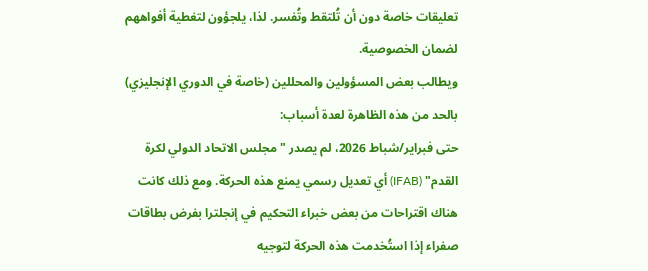تعليقات خاصة دون أن تُلتقط وتُفسر. لذا، يلجؤون لتغطية أفواههم لضمان الخصوصية.
ويطالب بعض المسؤولين والمحللين (خاصة في الدوري الإنجليزي) بالحد من هذه الظاهرة لعدة أسباب:
حتى فبراير/شباط 2026، لم يصدر "مجلس الاتحاد الدولي لكرة القدم" (IFAB) أي تعديل رسمي يمنع هذه الحركة. ومع ذلك كانت هناك اقتراحات من بعض خبراء التحكيم في إنجلترا بفرض بطاقات صفراء إذا استُخدمت هذه الحركة لتوجيه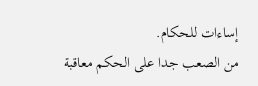إساءات للحكام.
من الصعب جدا على الحكم معاقبة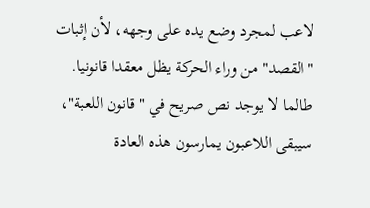لاعب لمجرد وضع يده على وجهه، لأن إثبات "القصد" من وراء الحركة يظل معقدا قانونيا.
طالما لا يوجد نص صريح في "قانون اللعبة"، سيبقى اللاعبون يمارسون هذه العادة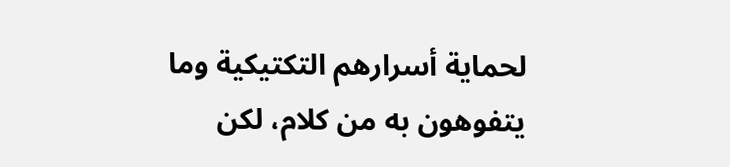لحماية أسرارهم التكتيكية وما يتفوهون به من كلام، لكن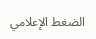الضغط الإعلامي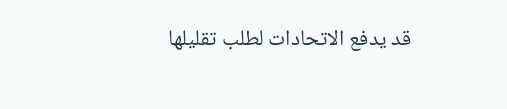قد يدفع الاتحادات لطلب تقليلها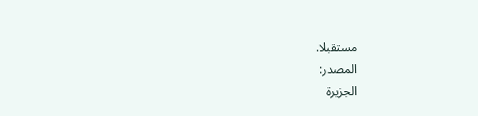مستقبلا.
المصدر:
الجزيرة